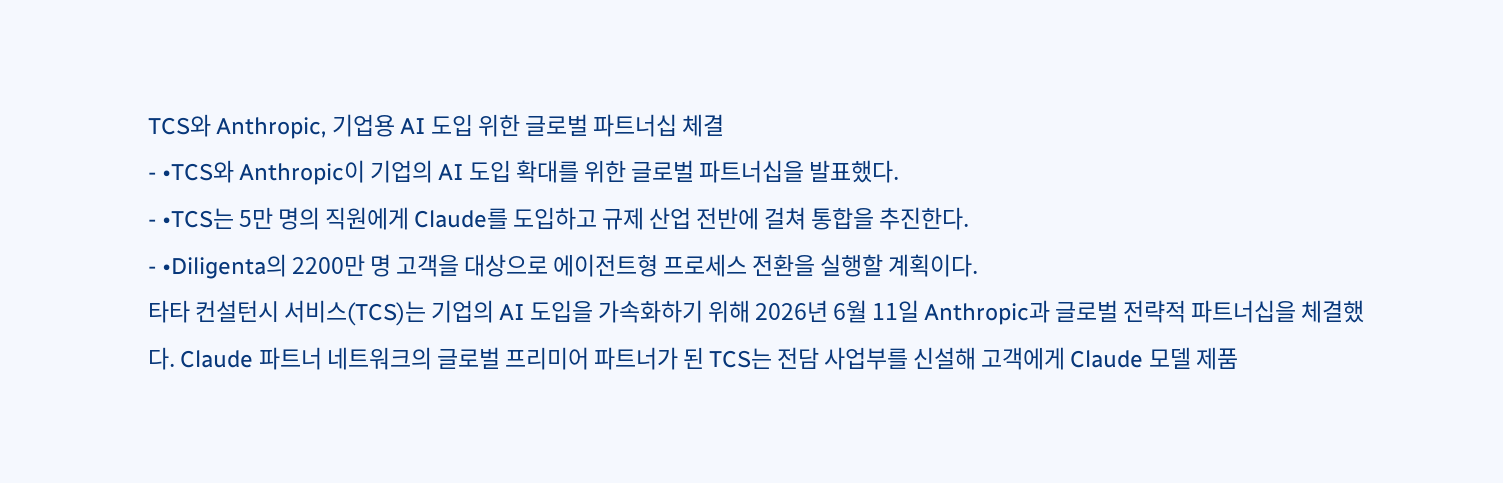TCS와 Anthropic, 기업용 AI 도입 위한 글로벌 파트너십 체결
- •TCS와 Anthropic이 기업의 AI 도입 확대를 위한 글로벌 파트너십을 발표했다.
- •TCS는 5만 명의 직원에게 Claude를 도입하고 규제 산업 전반에 걸쳐 통합을 추진한다.
- •Diligenta의 2200만 명 고객을 대상으로 에이전트형 프로세스 전환을 실행할 계획이다.
타타 컨설턴시 서비스(TCS)는 기업의 AI 도입을 가속화하기 위해 2026년 6월 11일 Anthropic과 글로벌 전략적 파트너십을 체결했다. Claude 파트너 네트워크의 글로벌 프리미어 파트너가 된 TCS는 전담 사업부를 신설해 고객에게 Claude 모델 제품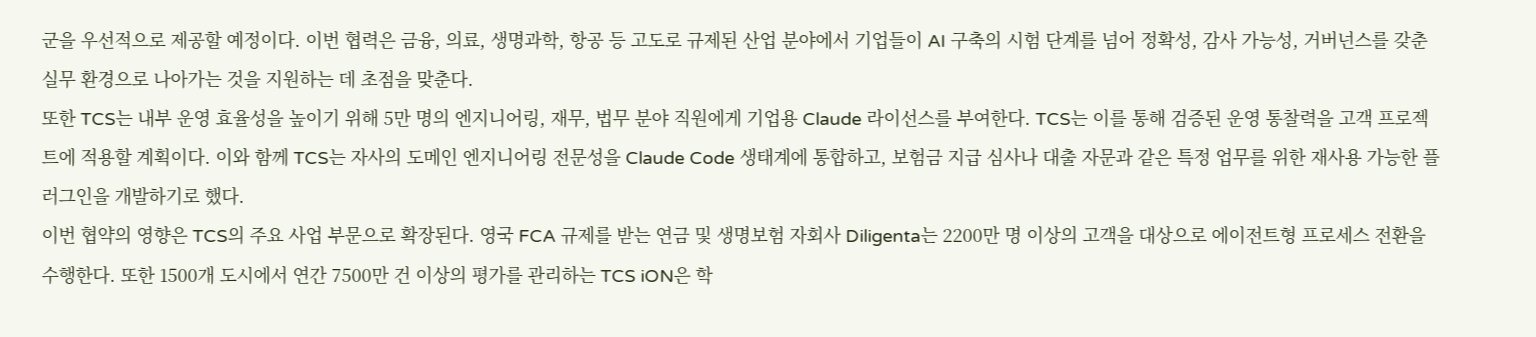군을 우선적으로 제공할 예정이다. 이번 협력은 금융, 의료, 생명과학, 항공 등 고도로 규제된 산업 분야에서 기업들이 AI 구축의 시험 단계를 넘어 정확성, 감사 가능성, 거버넌스를 갖춘 실무 환경으로 나아가는 것을 지원하는 데 초점을 맞춘다.
또한 TCS는 내부 운영 효율성을 높이기 위해 5만 명의 엔지니어링, 재무, 법무 분야 직원에게 기업용 Claude 라이선스를 부여한다. TCS는 이를 통해 검증된 운영 통찰력을 고객 프로젝트에 적용할 계획이다. 이와 함께 TCS는 자사의 도메인 엔지니어링 전문성을 Claude Code 생태계에 통합하고, 보험금 지급 심사나 대출 자문과 같은 특정 업무를 위한 재사용 가능한 플러그인을 개발하기로 했다.
이번 협약의 영향은 TCS의 주요 사업 부문으로 확장된다. 영국 FCA 규제를 받는 연금 및 생명보험 자회사 Diligenta는 2200만 명 이상의 고객을 대상으로 에이전트형 프로세스 전환을 수행한다. 또한 1500개 도시에서 연간 7500만 건 이상의 평가를 관리하는 TCS iON은 학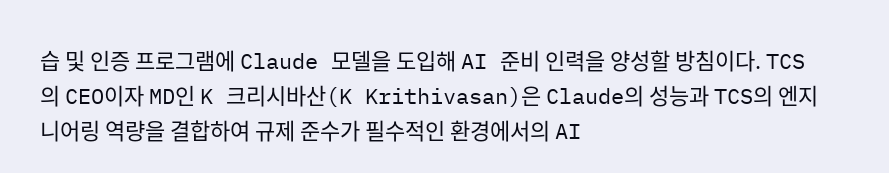습 및 인증 프로그램에 Claude 모델을 도입해 AI 준비 인력을 양성할 방침이다. TCS의 CEO이자 MD인 K 크리시바산(K Krithivasan)은 Claude의 성능과 TCS의 엔지니어링 역량을 결합하여 규제 준수가 필수적인 환경에서의 AI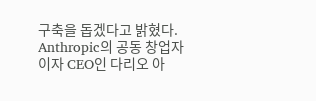구축을 돕겠다고 밝혔다. Anthropic의 공동 창업자이자 CEO인 다리오 아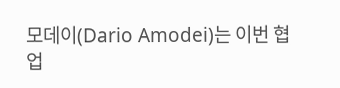모데이(Dario Amodei)는 이번 협업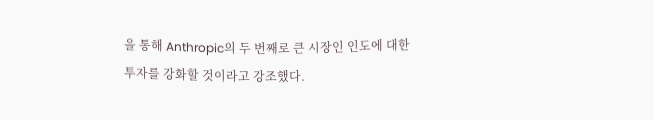을 통해 Anthropic의 두 번째로 큰 시장인 인도에 대한 투자를 강화할 것이라고 강조했다.